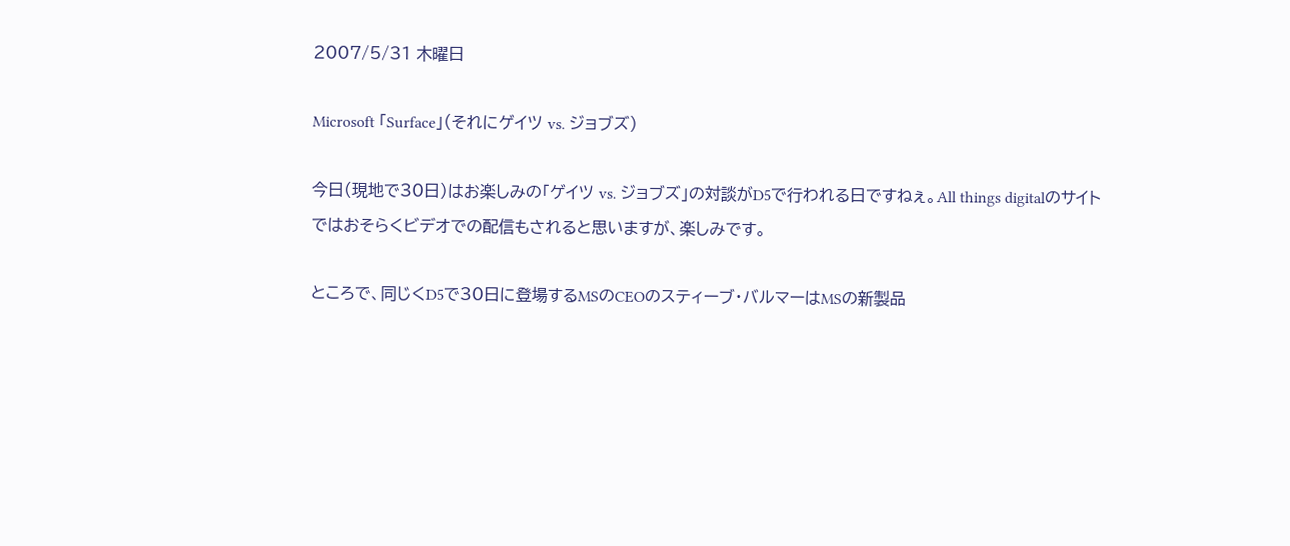2007/5/31 木曜日

Microsoft 「Surface」(それにゲイツ vs. ジョブズ)

今日(現地で30日)はお楽しみの「ゲイツ vs. ジョブズ」の対談がD5で行われる日ですねぇ。All things digitalのサイトではおそらくビデオでの配信もされると思いますが、楽しみです。

ところで、同じくD5で30日に登場するMSのCEOのスティーブ・バルマーはMSの新製品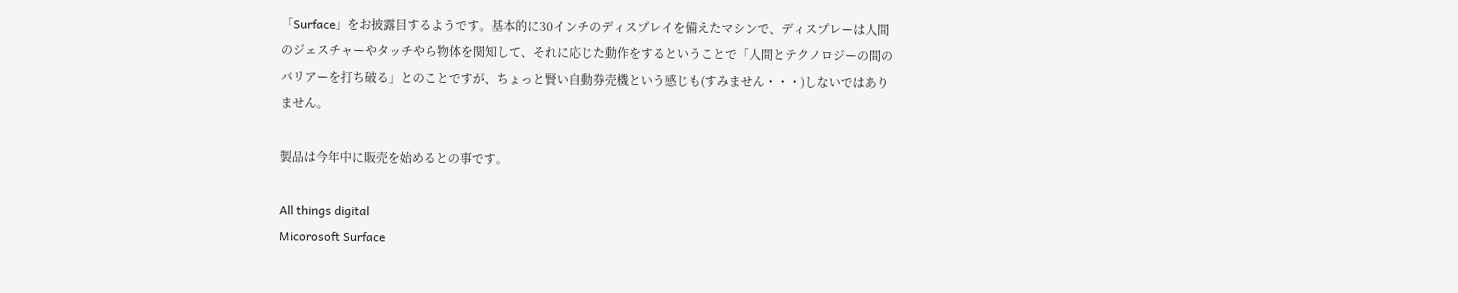「Surface」をお披露目するようです。基本的に30インチのディスプレイを備えたマシンで、ディスプレーは人間のジェスチャーやタッチやら物体を関知して、それに応じた動作をするということで「人間とテクノロジーの間のバリアーを打ち破る」とのことですが、ちょっと賢い自動券売機という感じも(すみません・・・)しないではありません。

製品は今年中に販売を始めるとの事です。

All things digital
Micorosoft Surface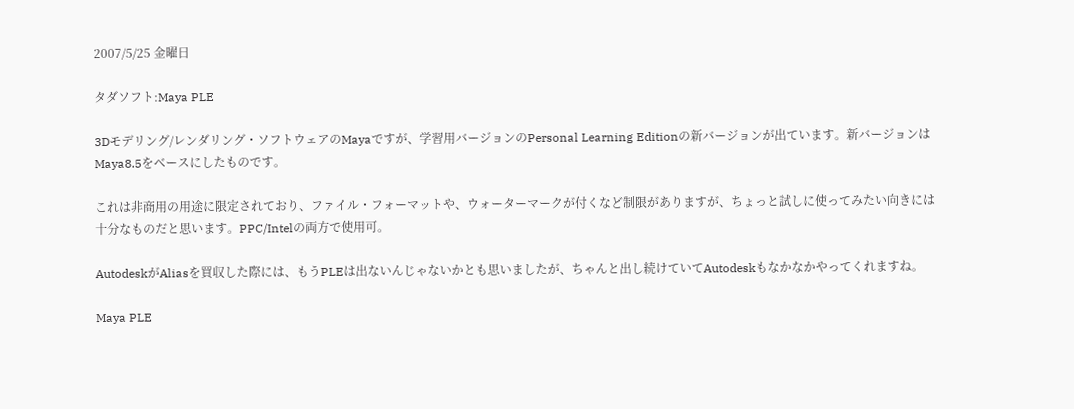2007/5/25 金曜日

タダソフト:Maya PLE

3Dモデリング/レンダリング・ソフトウェアのMayaですが、学習用バージョンのPersonal Learning Editionの新バージョンが出ています。新バージョンはMaya8.5をベースにしたものです。

これは非商用の用途に限定されており、ファイル・フォーマットや、ウォーターマークが付くなど制限がありますが、ちょっと試しに使ってみたい向きには十分なものだと思います。PPC/Intelの両方で使用可。

AutodeskがAliasを買収した際には、もうPLEは出ないんじゃないかとも思いましたが、ちゃんと出し続けていてAutodeskもなかなかやってくれますね。

Maya PLE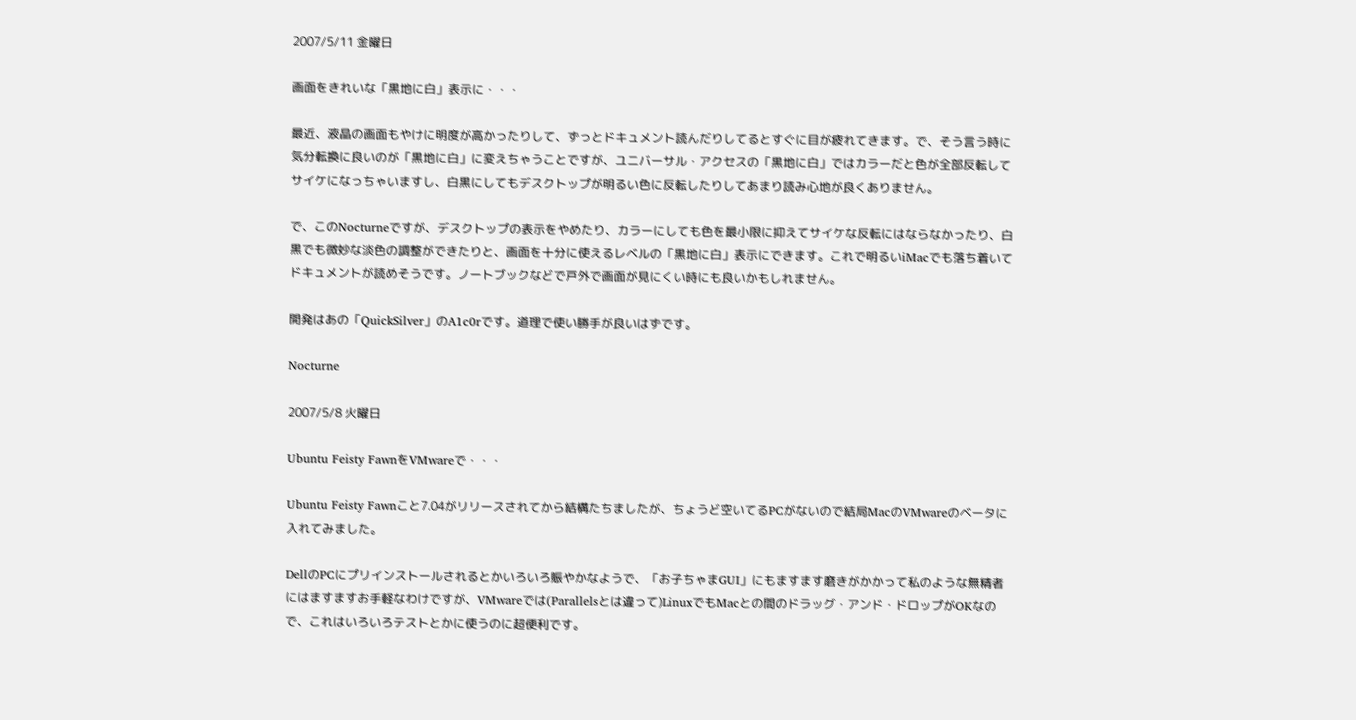2007/5/11 金曜日

画面をきれいな「黒地に白」表示に・・・

最近、液晶の画面もやけに明度が高かったりして、ずっとドキュメント読んだりしてるとすぐに目が疲れてきます。で、そう言う時に気分転換に良いのが「黒地に白」に変えちゃうことですが、ユニバーサル・アクセスの「黒地に白」ではカラーだと色が全部反転してサイケになっちゃいますし、白黒にしてもデスクトップが明るい色に反転したりしてあまり読み心地が良くありません。

で、このNocturneですが、デスクトップの表示をやめたり、カラーにしても色を最小限に抑えてサイケな反転にはならなかったり、白黒でも微妙な淡色の調整ができたりと、画面を十分に使えるレベルの「黒地に白」表示にできます。これで明るいiMacでも落ち着いてドキュメントが読めそうです。ノートブックなどで戸外で画面が見にくい時にも良いかもしれません。

開発はあの「QuickSilver」のA1c0rです。道理で使い勝手が良いはずです。

Nocturne

2007/5/8 火曜日

Ubuntu Feisty FawnをVMwareで・・・

Ubuntu Feisty Fawnこと7.04がリリースされてから結構たちましたが、ちょうど空いてるPCがないので結局MacのVMwareのベータに入れてみました。

DellのPCにプリインストールされるとかいろいろ賑やかなようで、「お子ちゃまGUI」にもますます磨きがかかって私のような無精者にはますますお手軽なわけですが、VMwareでは(Parallelsとは違って)LinuxでもMacとの間のドラッグ・アンド・ドロップがOKなので、これはいろいろテストとかに使うのに超便利です。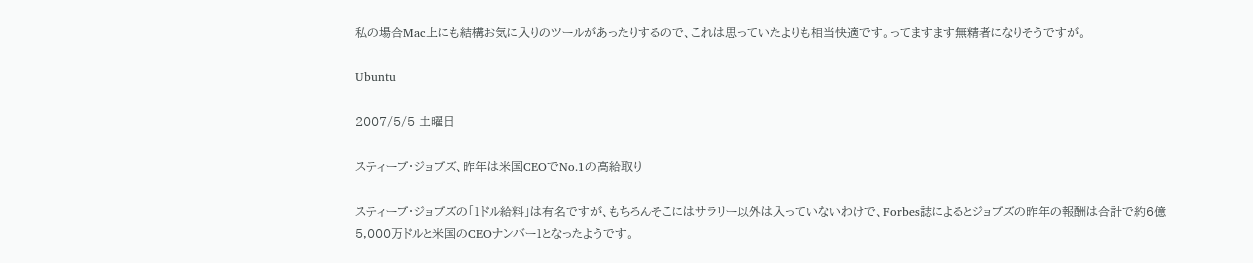私の場合Mac上にも結構お気に入りのツールがあったりするので、これは思っていたよりも相当快適です。ってますます無精者になりそうですが。

Ubuntu

2007/5/5 土曜日

スティーブ・ジョブズ、昨年は米国CEOでNo.1の高給取り

スティーブ・ジョブズの「1ドル給料」は有名ですが、もちろんそこにはサラリー以外は入っていないわけで、Forbes誌によるとジョブズの昨年の報酬は合計で約6億5,000万ドルと米国のCEOナンバー1となったようです。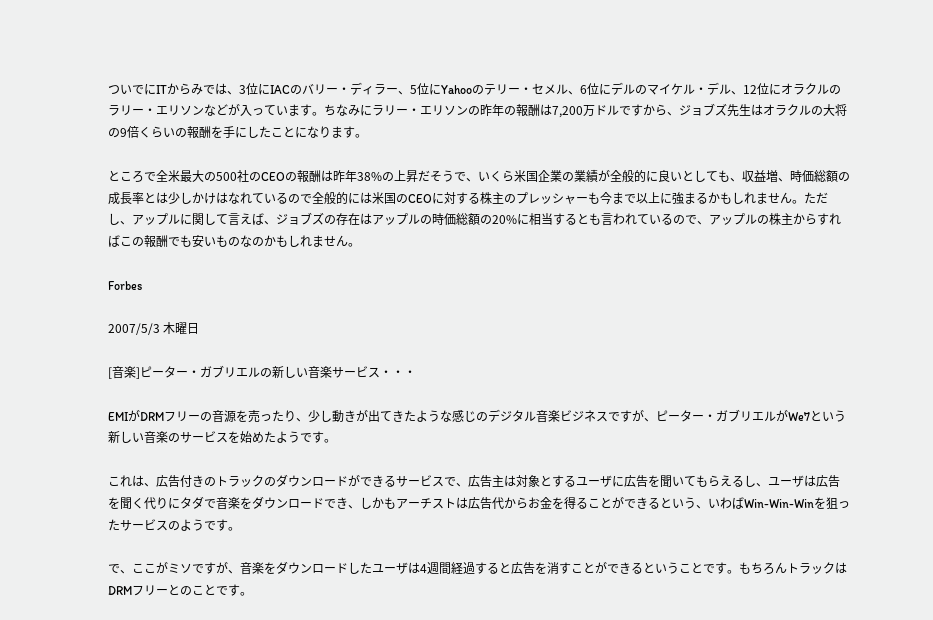ついでにITからみでは、3位にIACのバリー・ディラー、5位にYahooのテリー・セメル、6位にデルのマイケル・デル、12位にオラクルのラリー・エリソンなどが入っています。ちなみにラリー・エリソンの昨年の報酬は7,200万ドルですから、ジョブズ先生はオラクルの大将の9倍くらいの報酬を手にしたことになります。

ところで全米最大の500社のCEOの報酬は昨年38%の上昇だそうで、いくら米国企業の業績が全般的に良いとしても、収益増、時価総額の成長率とは少しかけはなれているので全般的には米国のCEOに対する株主のプレッシャーも今まで以上に強まるかもしれません。ただし、アップルに関して言えば、ジョブズの存在はアップルの時価総額の20%に相当するとも言われているので、アップルの株主からすればこの報酬でも安いものなのかもしれません。

Forbes

2007/5/3 木曜日

[音楽]ピーター・ガブリエルの新しい音楽サービス・・・

EMIがDRMフリーの音源を売ったり、少し動きが出てきたような感じのデジタル音楽ビジネスですが、ピーター・ガブリエルがWe7という新しい音楽のサービスを始めたようです。

これは、広告付きのトラックのダウンロードができるサービスで、広告主は対象とするユーザに広告を聞いてもらえるし、ユーザは広告を聞く代りにタダで音楽をダウンロードでき、しかもアーチストは広告代からお金を得ることができるという、いわばWin-Win-Winを狙ったサービスのようです。

で、ここがミソですが、音楽をダウンロードしたユーザは4週間経過すると広告を消すことができるということです。もちろんトラックはDRMフリーとのことです。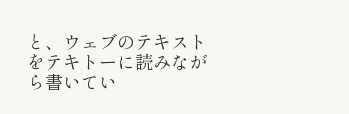と、ウェブのテキストをテキトーに読みながら書いてい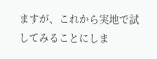ますが、これから実地で試してみることにしま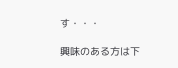す・・・

興味のある方は下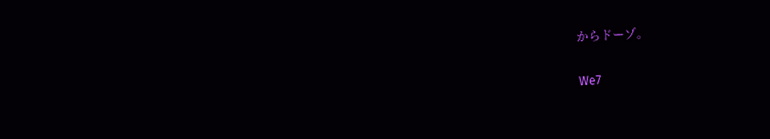からドーゾ。

We7